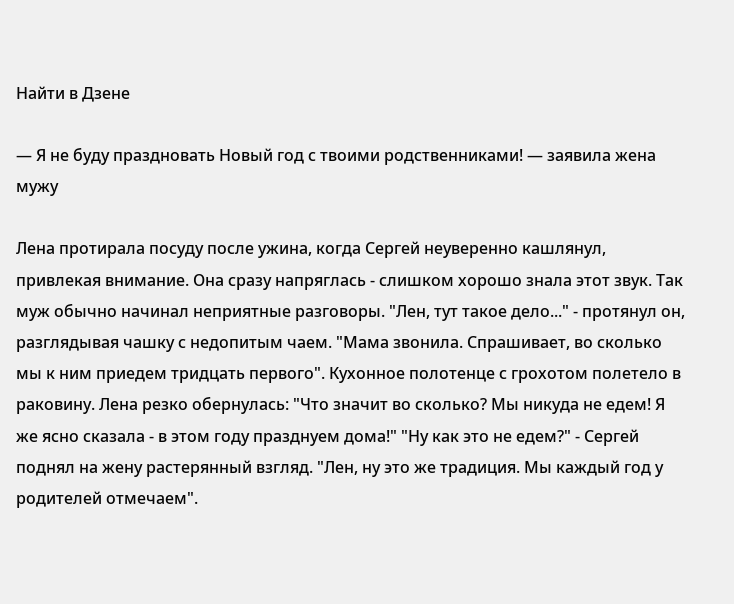Найти в Дзене

— Я не буду праздновать Новый год с твоими родственниками! — заявила жена мужу

Лена протирала посуду после ужина, когда Сергей неуверенно кашлянул, привлекая внимание. Она сразу напряглась - слишком хорошо знала этот звук. Так муж обычно начинал неприятные разговоры. "Лен, тут такое дело..." - протянул он, разглядывая чашку с недопитым чаем. "Мама звонила. Спрашивает, во сколько мы к ним приедем тридцать первого". Кухонное полотенце с грохотом полетело в раковину. Лена резко обернулась: "Что значит во сколько? Мы никуда не едем! Я же ясно сказала - в этом году празднуем дома!" "Ну как это не едем?" - Сергей поднял на жену растерянный взгляд. "Лен, ну это же традиция. Мы каждый год у родителей отмечаем".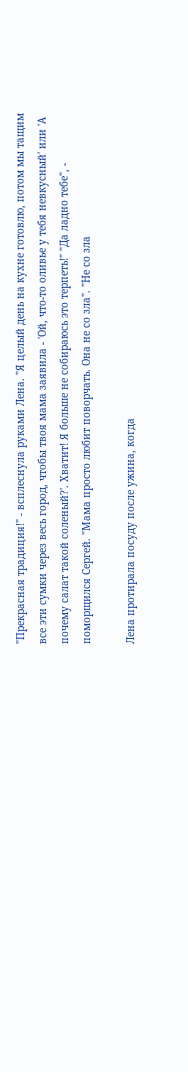"Прекрасная традиция!" - всплеснула руками Лена. "Я целый день на кухне готовлю, потом мы тащим все эти сумки через весь город, чтобы твоя мама заявила - 'Ой, что-то оливье у тебя невкусный' или 'А почему салат такой соленый?'. Хватит! Я больше не собираюсь это терпеть!" "Да ладно тебе", - поморщился Сергей. "Мама просто любит поворчать. Она не со зла". "Не со зла

Лена протирала посуду после ужина, когда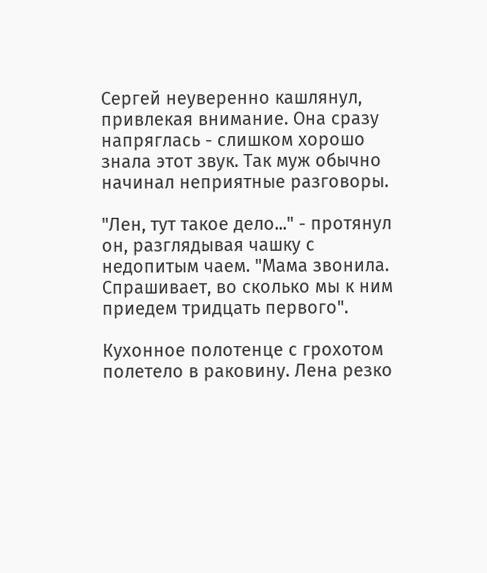Сергей неуверенно кашлянул, привлекая внимание. Она сразу напряглась - слишком хорошо знала этот звук. Так муж обычно начинал неприятные разговоры.

"Лен, тут такое дело..." - протянул он, разглядывая чашку с недопитым чаем. "Мама звонила. Спрашивает, во сколько мы к ним приедем тридцать первого".

Кухонное полотенце с грохотом полетело в раковину. Лена резко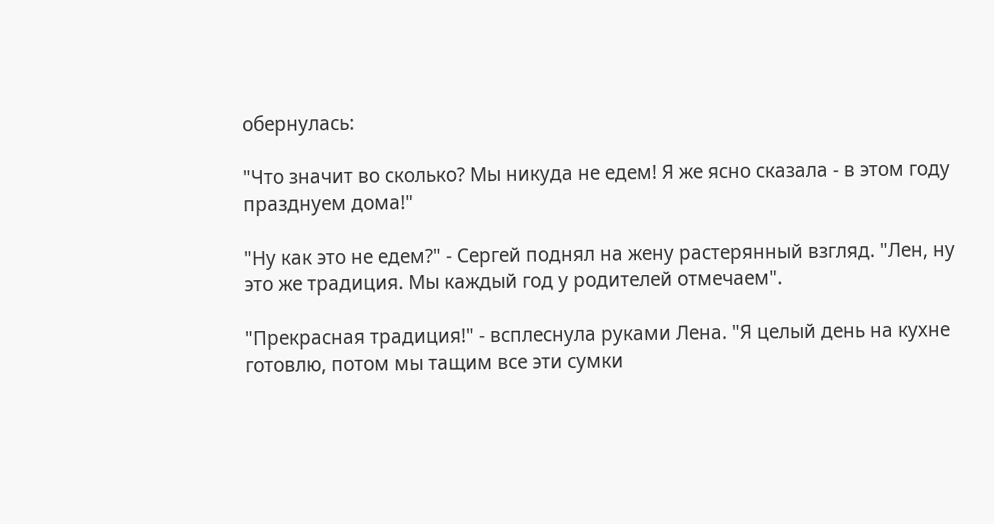обернулась:

"Что значит во сколько? Мы никуда не едем! Я же ясно сказала - в этом году празднуем дома!"

"Ну как это не едем?" - Сергей поднял на жену растерянный взгляд. "Лен, ну это же традиция. Мы каждый год у родителей отмечаем".

"Прекрасная традиция!" - всплеснула руками Лена. "Я целый день на кухне готовлю, потом мы тащим все эти сумки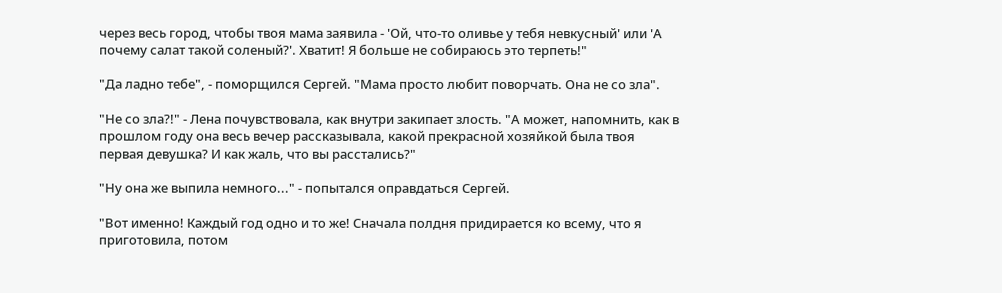через весь город, чтобы твоя мама заявила - 'Ой, что-то оливье у тебя невкусный' или 'А почему салат такой соленый?'. Хватит! Я больше не собираюсь это терпеть!"

"Да ладно тебе", - поморщился Сергей. "Мама просто любит поворчать. Она не со зла".

"Не со зла?!" - Лена почувствовала, как внутри закипает злость. "А может, напомнить, как в прошлом году она весь вечер рассказывала, какой прекрасной хозяйкой была твоя первая девушка? И как жаль, что вы расстались?"

"Ну она же выпила немного..." - попытался оправдаться Сергей.

"Вот именно! Каждый год одно и то же! Сначала полдня придирается ко всему, что я приготовила, потом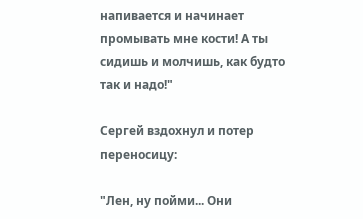напивается и начинает промывать мне кости! А ты сидишь и молчишь, как будто так и надо!"

Сергей вздохнул и потер переносицу:

"Лен, ну пойми... Они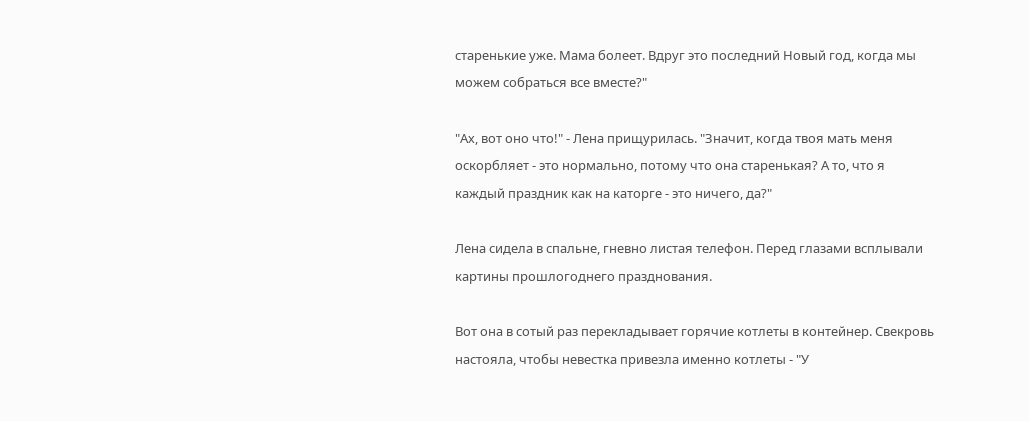старенькие уже. Мама болеет. Вдруг это последний Новый год, когда мы можем собраться все вместе?"

"Ах, вот оно что!" - Лена прищурилась. "Значит, когда твоя мать меня оскорбляет - это нормально, потому что она старенькая? А то, что я каждый праздник как на каторге - это ничего, да?"

Лена сидела в спальне, гневно листая телефон. Перед глазами всплывали картины прошлогоднего празднования.

Вот она в сотый раз перекладывает горячие котлеты в контейнер. Свекровь настояла, чтобы невестка привезла именно котлеты - "У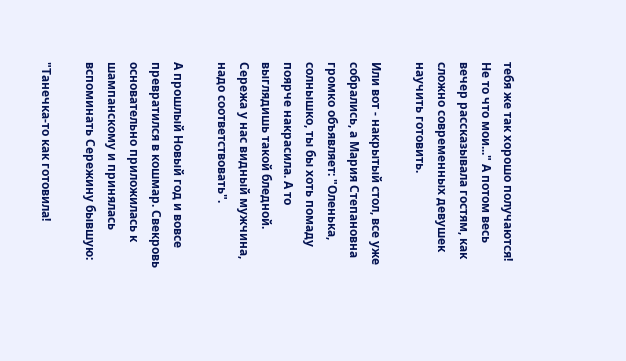тебя же так хорошо получаются! Не то что мои..." А потом весь вечер рассказывала гостям, как сложно современных девушек научить готовить.

Или вот - накрытый стол, все уже собрались, а Мария Степановна громко объявляет: "Оленька, солнышко, ты бы хоть помаду поярче накрасила. А то выглядишь такой бледной. Сережа у нас видный мужчина, надо соответствовать".

А прошлый Новый год и вовсе превратился в кошмар. Свекровь основательно приложилась к шампанскому и принялась вспоминать Сережину бывшую:

"Танечка-то как готовила!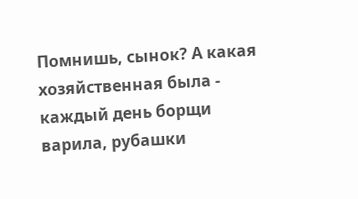Помнишь, сынок? А какая хозяйственная была - каждый день борщи варила, рубашки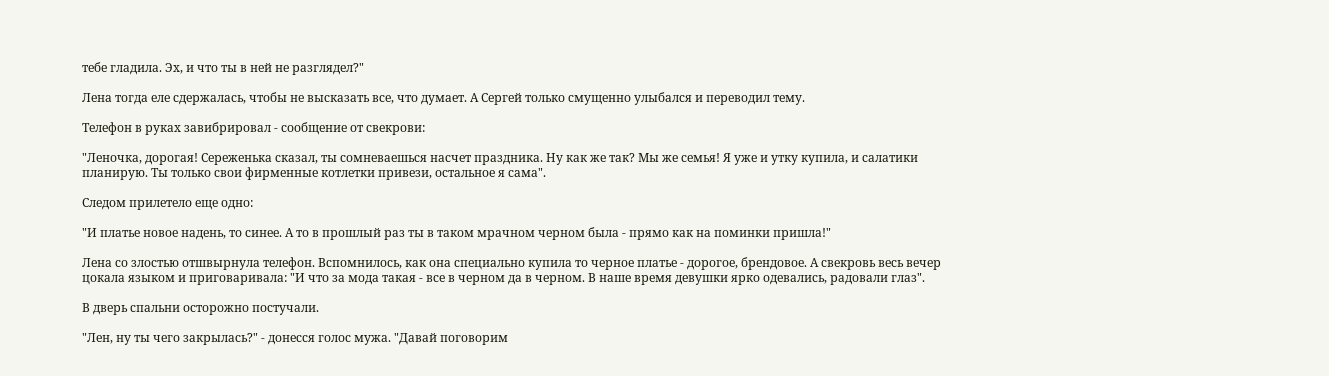тебе гладила. Эх, и что ты в ней не разглядел?"

Лена тогда еле сдержалась, чтобы не высказать все, что думает. А Сергей только смущенно улыбался и переводил тему.

Телефон в руках завибрировал - сообщение от свекрови:

"Леночка, дорогая! Сереженька сказал, ты сомневаешься насчет праздника. Ну как же так? Мы же семья! Я уже и утку купила, и салатики планирую. Ты только свои фирменные котлетки привези, остальное я сама".

Следом прилетело еще одно:

"И платье новое надень, то синее. А то в прошлый раз ты в таком мрачном черном была - прямо как на поминки пришла!"

Лена со злостью отшвырнула телефон. Вспомнилось, как она специально купила то черное платье - дорогое, брендовое. А свекровь весь вечер цокала языком и приговаривала: "И что за мода такая - все в черном да в черном. В наше время девушки ярко одевались, радовали глаз".

В дверь спальни осторожно постучали.

"Лен, ну ты чего закрылась?" - донесся голос мужа. "Давай поговорим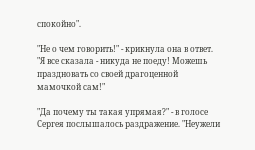спокойно".

"Не о чем говорить!" - крикнула она в ответ. "Я все сказала - никуда не поеду! Можешь праздновать со своей драгоценной мамочкой сам!"

"Да почему ты такая упрямая?" - в голосе Сергея послышалось раздражение. "Неужели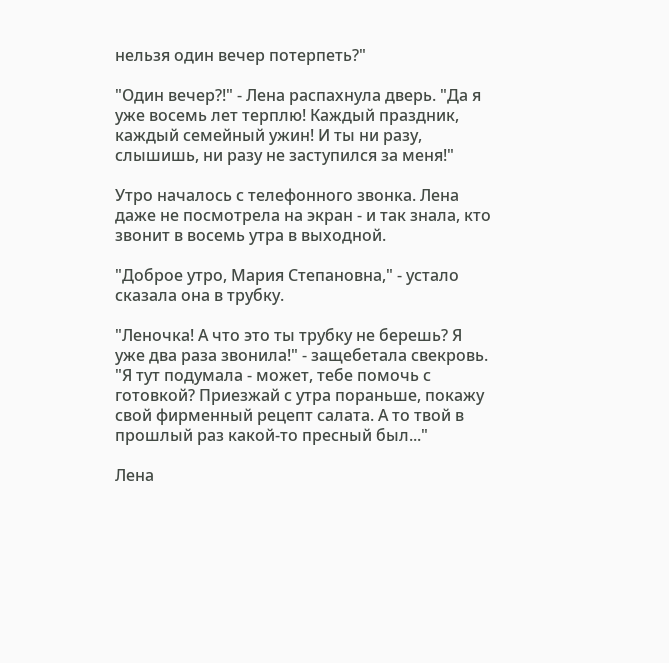нельзя один вечер потерпеть?"

"Один вечер?!" - Лена распахнула дверь. "Да я уже восемь лет терплю! Каждый праздник, каждый семейный ужин! И ты ни разу, слышишь, ни разу не заступился за меня!"

Утро началось с телефонного звонка. Лена даже не посмотрела на экран - и так знала, кто звонит в восемь утра в выходной.

"Доброе утро, Мария Степановна," - устало сказала она в трубку.

"Леночка! А что это ты трубку не берешь? Я уже два раза звонила!" - защебетала свекровь. "Я тут подумала - может, тебе помочь с готовкой? Приезжай с утра пораньше, покажу свой фирменный рецепт салата. А то твой в прошлый раз какой-то пресный был..."

Лена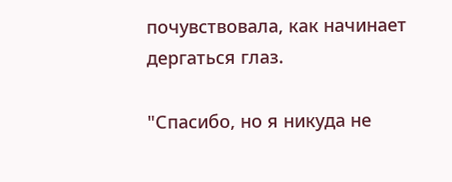почувствовала, как начинает дергаться глаз.

"Спасибо, но я никуда не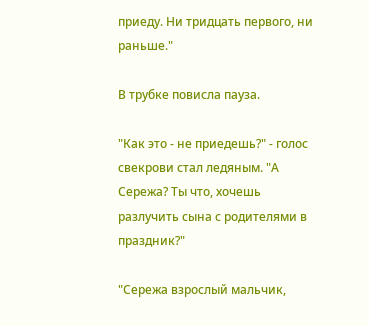приеду. Ни тридцать первого, ни раньше."

В трубке повисла пауза.

"Как это - не приедешь?" - голос свекрови стал ледяным. "А Сережа? Ты что, хочешь разлучить сына с родителями в праздник?"

"Сережа взрослый мальчик,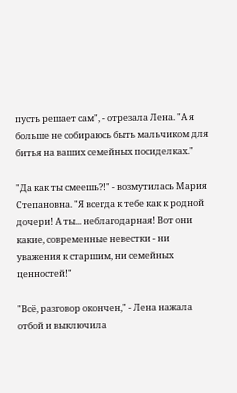пусть решает сам", - отрезала Лена. "А я больше не собираюсь быть мальчиком для битья на ваших семейных посиделках."

"Да как ты смеешь?!" - возмутилась Мария Степановна. "Я всегда к тебе как к родной дочери! А ты... неблагодарная! Вот они какие, современные невестки - ни уважения к старшим, ни семейных ценностей!"

"Всё, разговор окончен," - Лена нажала отбой и выключила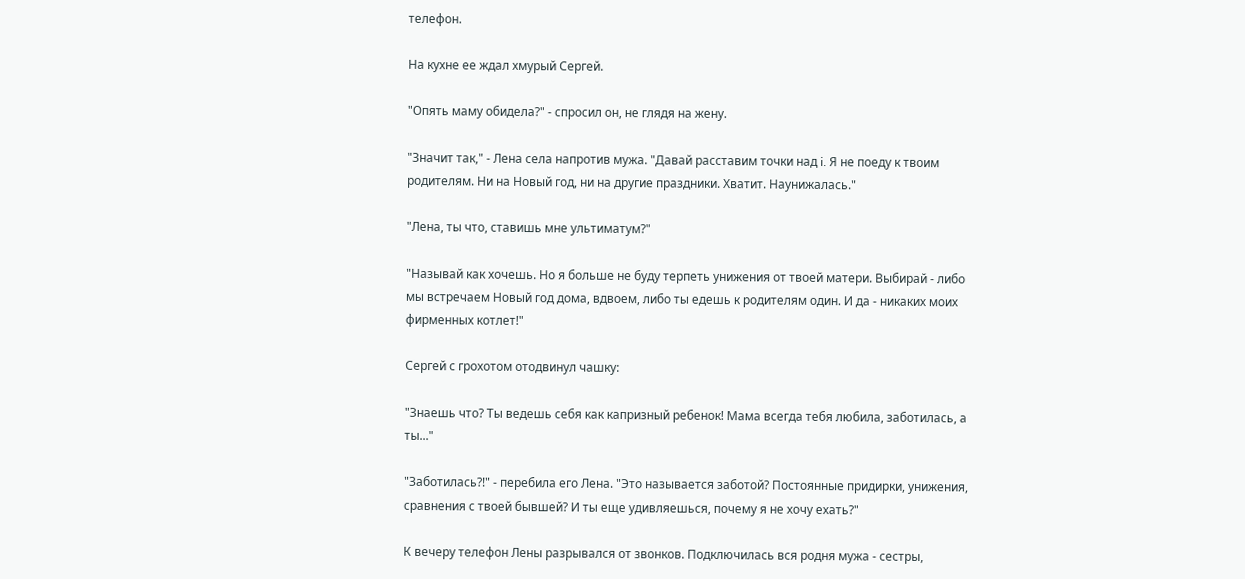телефон.

На кухне ее ждал хмурый Сергей.

"Опять маму обидела?" - спросил он, не глядя на жену.

"Значит так," - Лена села напротив мужа. "Давай расставим точки над i. Я не поеду к твоим родителям. Ни на Новый год, ни на другие праздники. Хватит. Наунижалась."

"Лена, ты что, ставишь мне ультиматум?"

"Называй как хочешь. Но я больше не буду терпеть унижения от твоей матери. Выбирай - либо мы встречаем Новый год дома, вдвоем, либо ты едешь к родителям один. И да - никаких моих фирменных котлет!"

Сергей с грохотом отодвинул чашку:

"Знаешь что? Ты ведешь себя как капризный ребенок! Мама всегда тебя любила, заботилась, а ты..."

"Заботилась?!" - перебила его Лена. "Это называется заботой? Постоянные придирки, унижения, сравнения с твоей бывшей? И ты еще удивляешься, почему я не хочу ехать?"

К вечеру телефон Лены разрывался от звонков. Подключилась вся родня мужа - сестры,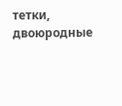тетки, двоюродные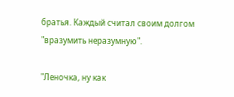братья. Каждый считал своим долгом "вразумить неразумную".

"Леночка, ну как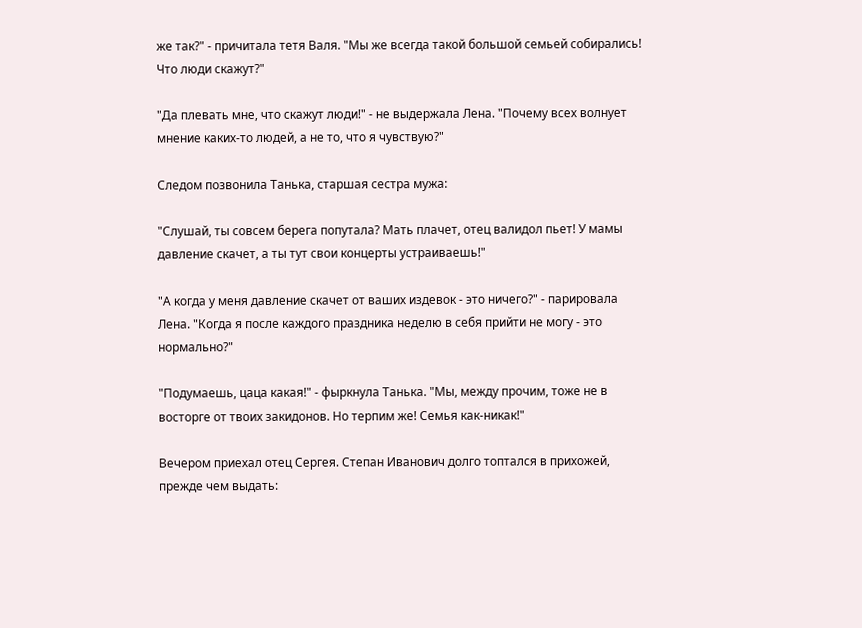же так?" - причитала тетя Валя. "Мы же всегда такой большой семьей собирались! Что люди скажут?"

"Да плевать мне, что скажут люди!" - не выдержала Лена. "Почему всех волнует мнение каких-то людей, а не то, что я чувствую?"

Следом позвонила Танька, старшая сестра мужа:

"Слушай, ты совсем берега попутала? Мать плачет, отец валидол пьет! У мамы давление скачет, а ты тут свои концерты устраиваешь!"

"А когда у меня давление скачет от ваших издевок - это ничего?" - парировала Лена. "Когда я после каждого праздника неделю в себя прийти не могу - это нормально?"

"Подумаешь, цаца какая!" - фыркнула Танька. "Мы, между прочим, тоже не в восторге от твоих закидонов. Но терпим же! Семья как-никак!"

Вечером приехал отец Сергея. Степан Иванович долго топтался в прихожей, прежде чем выдать: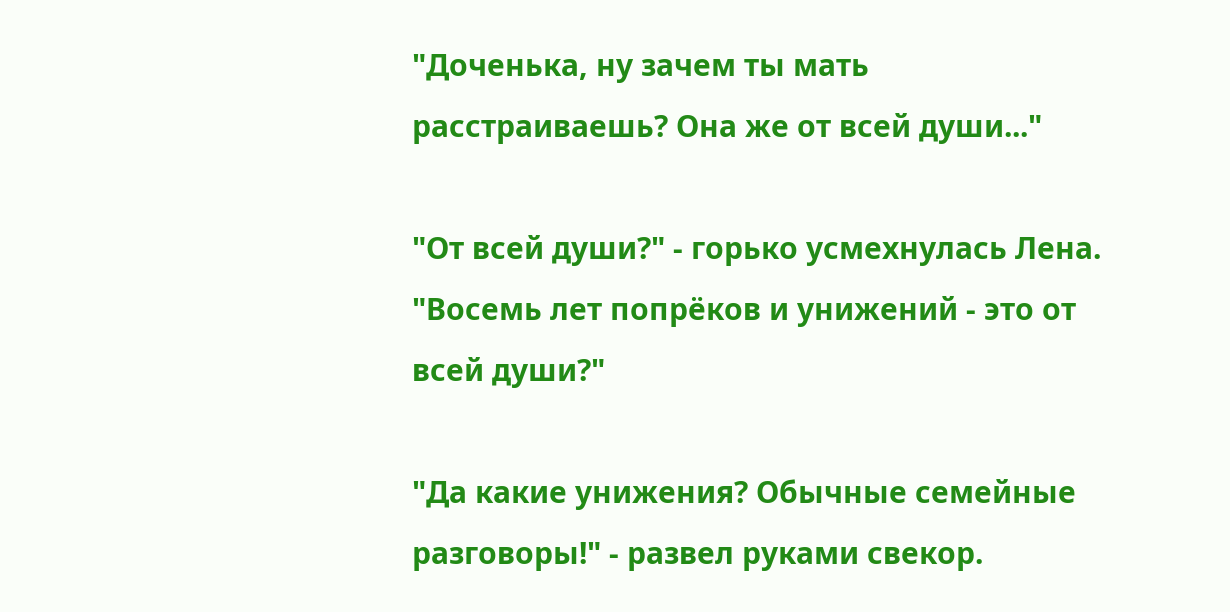"Доченька, ну зачем ты мать расстраиваешь? Она же от всей души..."

"От всей души?" - горько усмехнулась Лена. "Восемь лет попрёков и унижений - это от всей души?"

"Да какие унижения? Обычные семейные разговоры!" - развел руками свекор.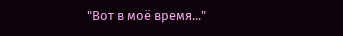"Вот в моё время..."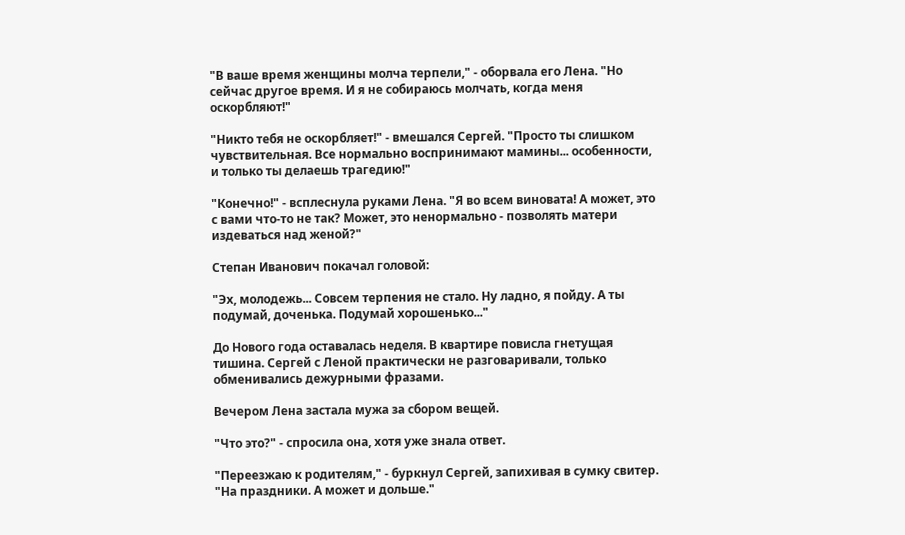"В ваше время женщины молча терпели," - оборвала его Лена. "Но сейчас другое время. И я не собираюсь молчать, когда меня оскорбляют!"

"Никто тебя не оскорбляет!" - вмешался Сергей. "Просто ты слишком чувствительная. Все нормально воспринимают мамины... особенности, и только ты делаешь трагедию!"

"Конечно!" - всплеснула руками Лена. "Я во всем виновата! А может, это с вами что-то не так? Может, это ненормально - позволять матери издеваться над женой?"

Степан Иванович покачал головой:

"Эх, молодежь... Совсем терпения не стало. Ну ладно, я пойду. А ты подумай, доченька. Подумай хорошенько..."

До Нового года оставалась неделя. В квартире повисла гнетущая тишина. Сергей с Леной практически не разговаривали, только обменивались дежурными фразами.

Вечером Лена застала мужа за сбором вещей.

"Что это?" - спросила она, хотя уже знала ответ.

"Переезжаю к родителям," - буркнул Сергей, запихивая в сумку свитер. "На праздники. А может и дольше."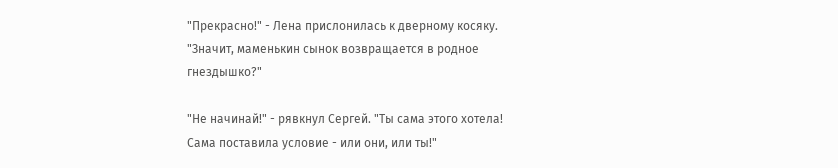"Прекрасно!" - Лена прислонилась к дверному косяку. "Значит, маменькин сынок возвращается в родное гнездышко?"

"Не начинай!" - рявкнул Сергей. "Ты сама этого хотела! Сама поставила условие - или они, или ты!"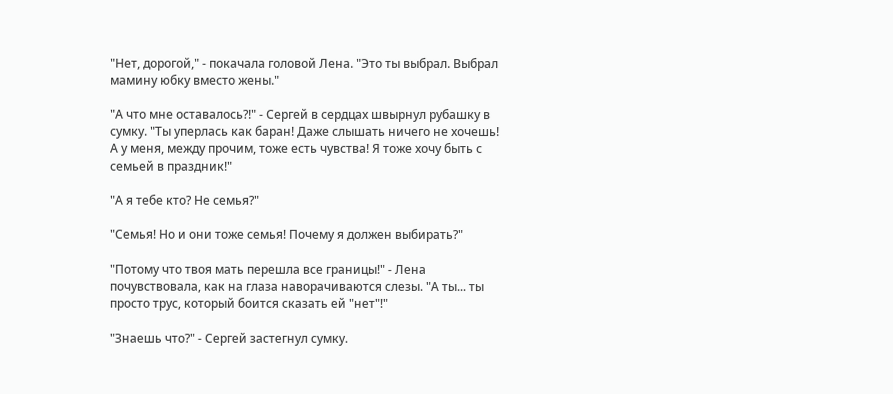"Нет, дорогой," - покачала головой Лена. "Это ты выбрал. Выбрал мамину юбку вместо жены."

"А что мне оставалось?!" - Сергей в сердцах швырнул рубашку в сумку. "Ты уперлась как баран! Даже слышать ничего не хочешь! А у меня, между прочим, тоже есть чувства! Я тоже хочу быть с семьей в праздник!"

"А я тебе кто? Не семья?"

"Семья! Но и они тоже семья! Почему я должен выбирать?"

"Потому что твоя мать перешла все границы!" - Лена почувствовала, как на глаза наворачиваются слезы. "А ты... ты просто трус, который боится сказать ей "нет"!"

"Знаешь что?" - Сергей застегнул сумку.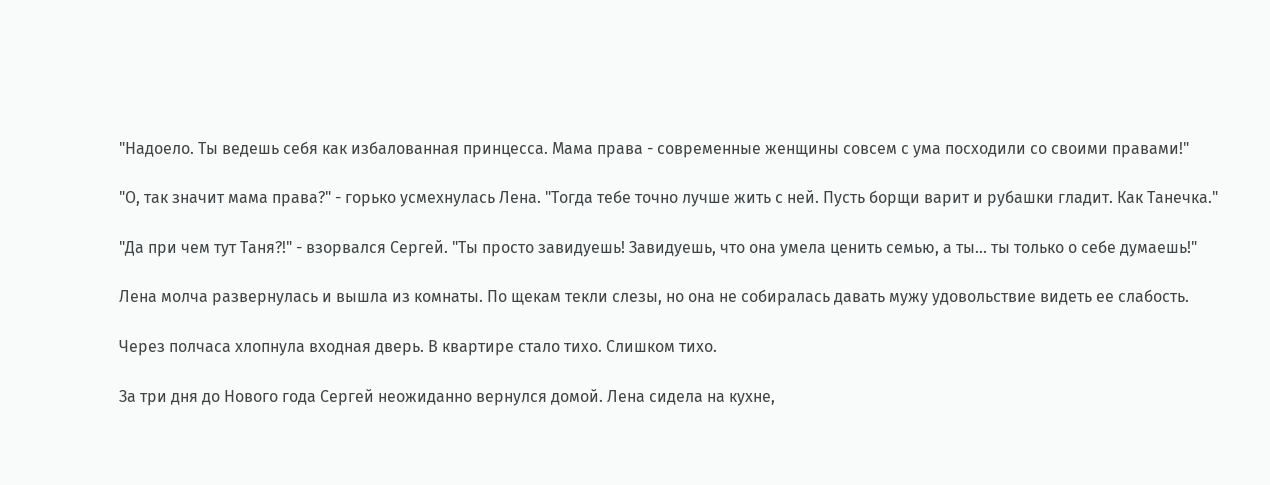"Надоело. Ты ведешь себя как избалованная принцесса. Мама права - современные женщины совсем с ума посходили со своими правами!"

"О, так значит мама права?" - горько усмехнулась Лена. "Тогда тебе точно лучше жить с ней. Пусть борщи варит и рубашки гладит. Как Танечка."

"Да при чем тут Таня?!" - взорвался Сергей. "Ты просто завидуешь! Завидуешь, что она умела ценить семью, а ты... ты только о себе думаешь!"

Лена молча развернулась и вышла из комнаты. По щекам текли слезы, но она не собиралась давать мужу удовольствие видеть ее слабость.

Через полчаса хлопнула входная дверь. В квартире стало тихо. Слишком тихо.

За три дня до Нового года Сергей неожиданно вернулся домой. Лена сидела на кухне,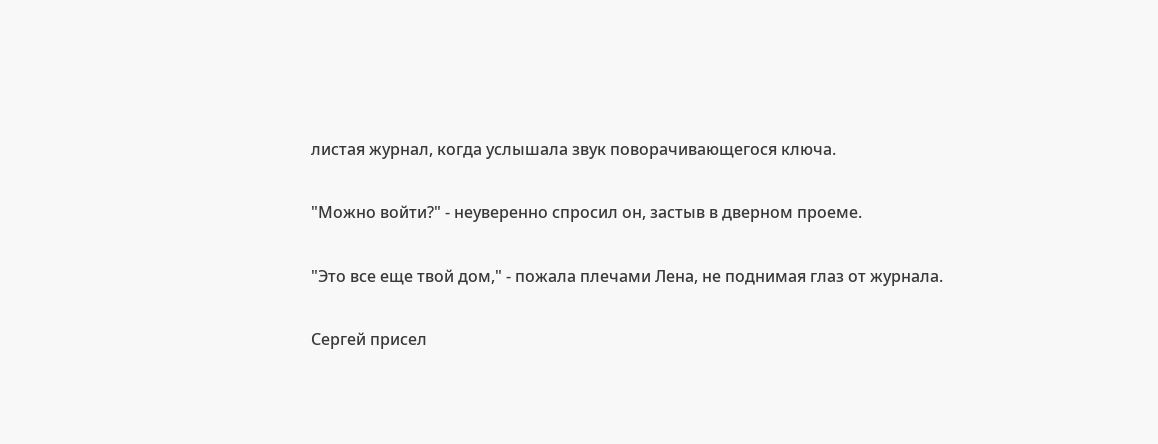листая журнал, когда услышала звук поворачивающегося ключа.

"Можно войти?" - неуверенно спросил он, застыв в дверном проеме.

"Это все еще твой дом," - пожала плечами Лена, не поднимая глаз от журнала.

Сергей присел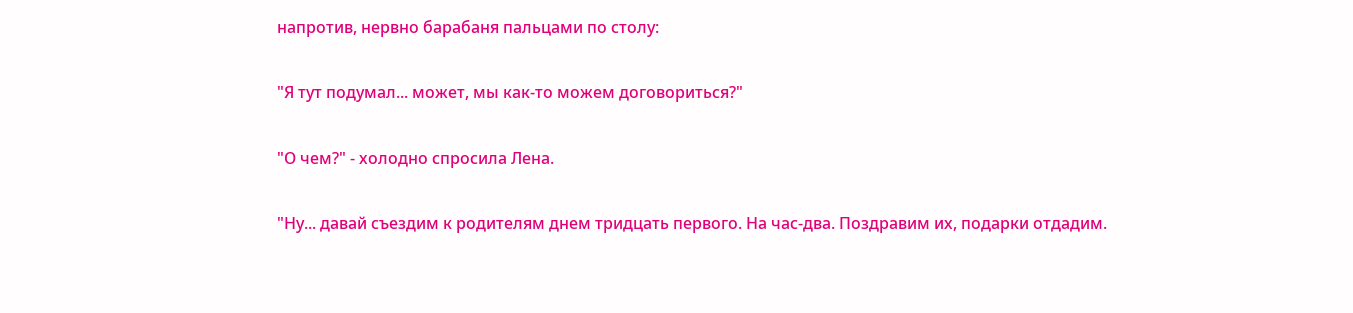напротив, нервно барабаня пальцами по столу:

"Я тут подумал... может, мы как-то можем договориться?"

"О чем?" - холодно спросила Лена.

"Ну... давай съездим к родителям днем тридцать первого. На час-два. Поздравим их, подарки отдадим.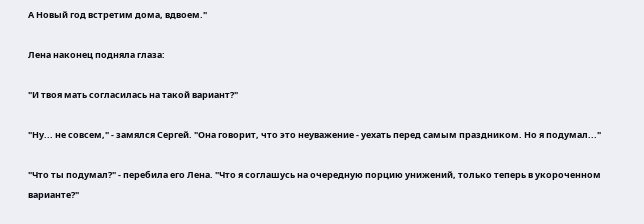А Новый год встретим дома, вдвоем."

Лена наконец подняла глаза:

"И твоя мать согласилась на такой вариант?"

"Ну... не совсем," - замялся Сергей. "Она говорит, что это неуважение - уехать перед самым праздником. Но я подумал..."

"Что ты подумал?" - перебила его Лена. "Что я соглашусь на очередную порцию унижений, только теперь в укороченном варианте?"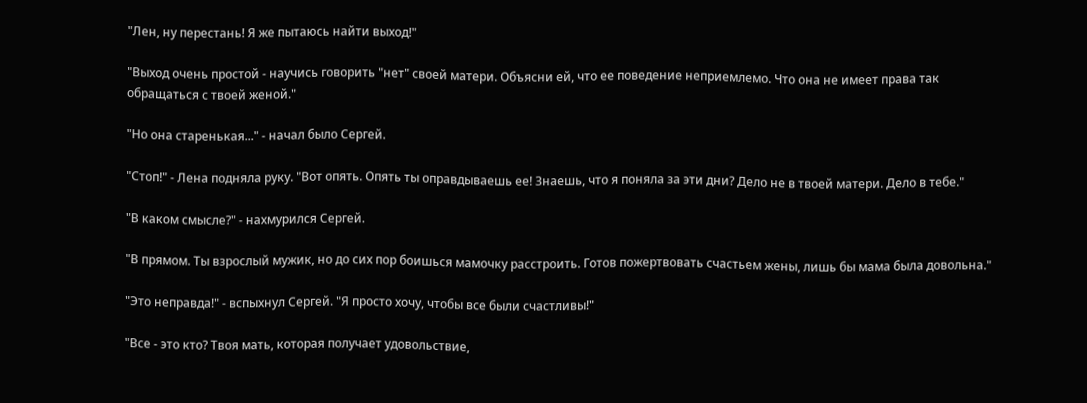"Лен, ну перестань! Я же пытаюсь найти выход!"

"Выход очень простой - научись говорить "нет" своей матери. Объясни ей, что ее поведение неприемлемо. Что она не имеет права так обращаться с твоей женой."

"Но она старенькая..." - начал было Сергей.

"Стоп!" - Лена подняла руку. "Вот опять. Опять ты оправдываешь ее! Знаешь, что я поняла за эти дни? Дело не в твоей матери. Дело в тебе."

"В каком смысле?" - нахмурился Сергей.

"В прямом. Ты взрослый мужик, но до сих пор боишься мамочку расстроить. Готов пожертвовать счастьем жены, лишь бы мама была довольна."

"Это неправда!" - вспыхнул Сергей. "Я просто хочу, чтобы все были счастливы!"

"Все - это кто? Твоя мать, которая получает удовольствие,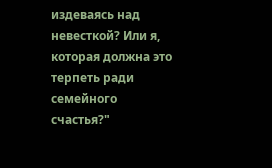издеваясь над невесткой? Или я, которая должна это терпеть ради семейного счастья?"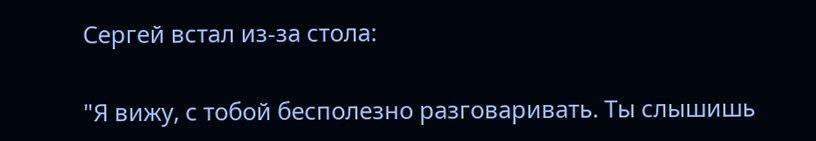Сергей встал из-за стола:

"Я вижу, с тобой бесполезно разговаривать. Ты слышишь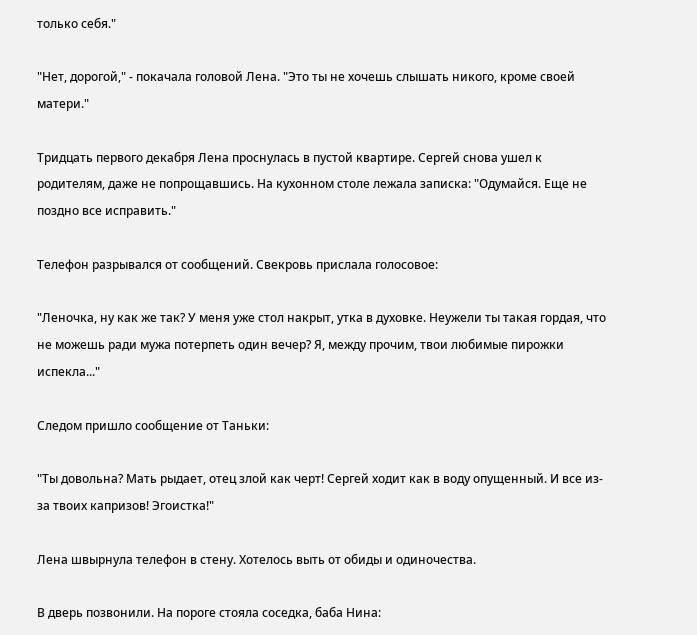только себя."

"Нет, дорогой," - покачала головой Лена. "Это ты не хочешь слышать никого, кроме своей матери."

Тридцать первого декабря Лена проснулась в пустой квартире. Сергей снова ушел к родителям, даже не попрощавшись. На кухонном столе лежала записка: "Одумайся. Еще не поздно все исправить."

Телефон разрывался от сообщений. Свекровь прислала голосовое:

"Леночка, ну как же так? У меня уже стол накрыт, утка в духовке. Неужели ты такая гордая, что не можешь ради мужа потерпеть один вечер? Я, между прочим, твои любимые пирожки испекла..."

Следом пришло сообщение от Таньки:

"Ты довольна? Мать рыдает, отец злой как черт! Сергей ходит как в воду опущенный. И все из-за твоих капризов! Эгоистка!"

Лена швырнула телефон в стену. Хотелось выть от обиды и одиночества.

В дверь позвонили. На пороге стояла соседка, баба Нина: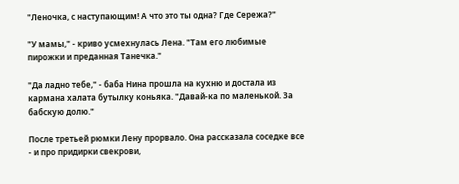"Леночка, с наступающим! А что это ты одна? Где Сережа?"

"У мамы," - криво усмехнулась Лена. "Там его любимые пирожки и преданная Танечка."

"Да ладно тебе," - баба Нина прошла на кухню и достала из кармана халата бутылку коньяка. "Давай-ка по маленькой. За бабскую долю."

После третьей рюмки Лену прорвало. Она рассказала соседке все - и про придирки свекрови,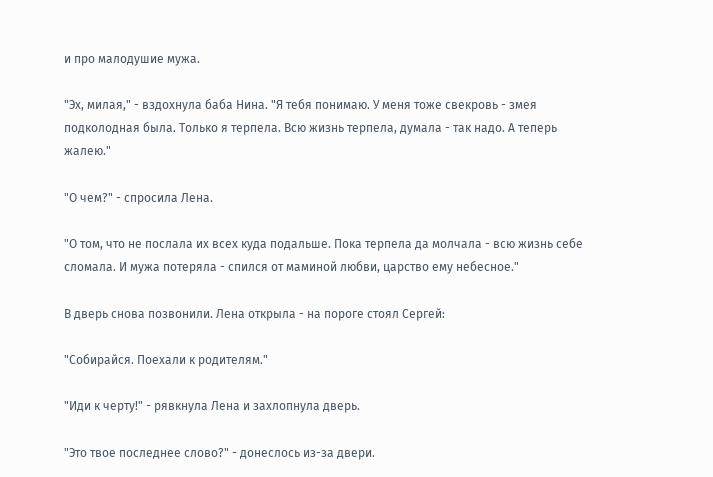и про малодушие мужа.

"Эх, милая," - вздохнула баба Нина. "Я тебя понимаю. У меня тоже свекровь - змея подколодная была. Только я терпела. Всю жизнь терпела, думала - так надо. А теперь жалею."

"О чем?" - спросила Лена.

"О том, что не послала их всех куда подальше. Пока терпела да молчала - всю жизнь себе сломала. И мужа потеряла - спился от маминой любви, царство ему небесное."

В дверь снова позвонили. Лена открыла - на пороге стоял Сергей:

"Собирайся. Поехали к родителям."

"Иди к черту!" - рявкнула Лена и захлопнула дверь.

"Это твое последнее слово?" - донеслось из-за двери.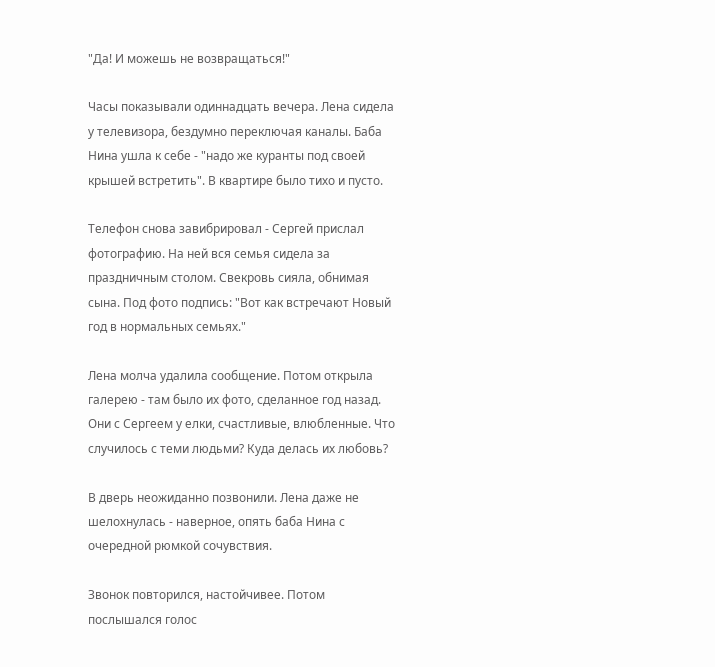"Да! И можешь не возвращаться!"

Часы показывали одиннадцать вечера. Лена сидела у телевизора, бездумно переключая каналы. Баба Нина ушла к себе - "надо же куранты под своей крышей встретить". В квартире было тихо и пусто.

Телефон снова завибрировал - Сергей прислал фотографию. На ней вся семья сидела за праздничным столом. Свекровь сияла, обнимая сына. Под фото подпись: "Вот как встречают Новый год в нормальных семьях."

Лена молча удалила сообщение. Потом открыла галерею - там было их фото, сделанное год назад. Они с Сергеем у елки, счастливые, влюбленные. Что случилось с теми людьми? Куда делась их любовь?

В дверь неожиданно позвонили. Лена даже не шелохнулась - наверное, опять баба Нина с очередной рюмкой сочувствия.

Звонок повторился, настойчивее. Потом послышался голос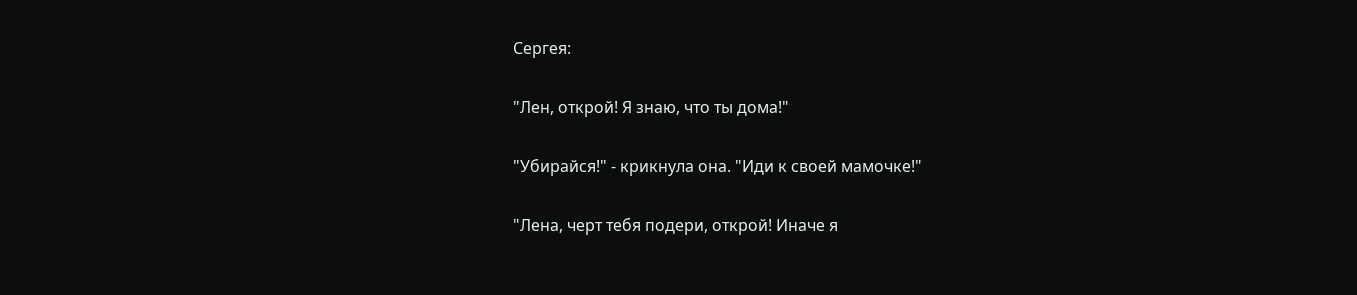Сергея:

"Лен, открой! Я знаю, что ты дома!"

"Убирайся!" - крикнула она. "Иди к своей мамочке!"

"Лена, черт тебя подери, открой! Иначе я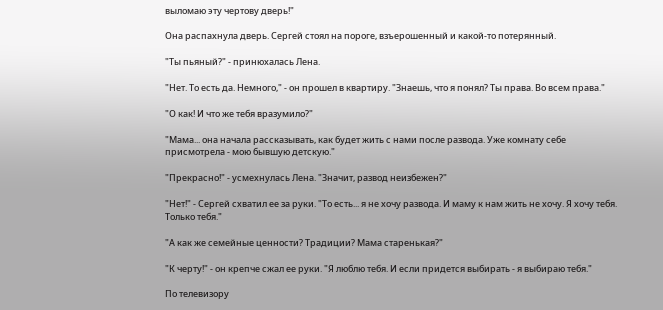выломаю эту чертову дверь!"

Она распахнула дверь. Сергей стоял на пороге, взъерошенный и какой-то потерянный.

"Ты пьяный?" - принюхалась Лена.

"Нет. То есть да. Немного," - он прошел в квартиру. "Знаешь, что я понял? Ты права. Во всем права."

"О как! И что же тебя вразумило?"

"Мама... она начала рассказывать, как будет жить с нами после развода. Уже комнату себе присмотрела - мою бывшую детскую."

"Прекрасно!" - усмехнулась Лена. "Значит, развод неизбежен?"

"Нет!" - Сергей схватил ее за руки. "То есть... я не хочу развода. И маму к нам жить не хочу. Я хочу тебя. Только тебя."

"А как же семейные ценности? Традиции? Мама старенькая?"

"К черту!" - он крепче сжал ее руки. "Я люблю тебя. И если придется выбирать - я выбираю тебя."

По телевизору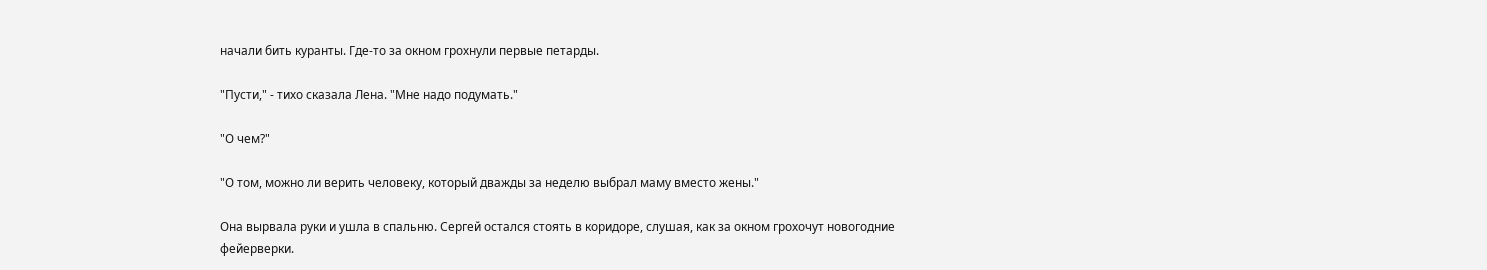начали бить куранты. Где-то за окном грохнули первые петарды.

"Пусти," - тихо сказала Лена. "Мне надо подумать."

"О чем?"

"О том, можно ли верить человеку, который дважды за неделю выбрал маму вместо жены."

Она вырвала руки и ушла в спальню. Сергей остался стоять в коридоре, слушая, как за окном грохочут новогодние фейерверки.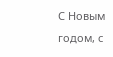С Новым годом, с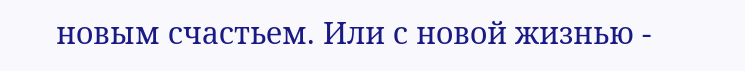новым счастьем. Или с новой жизнью -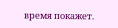время покажет.